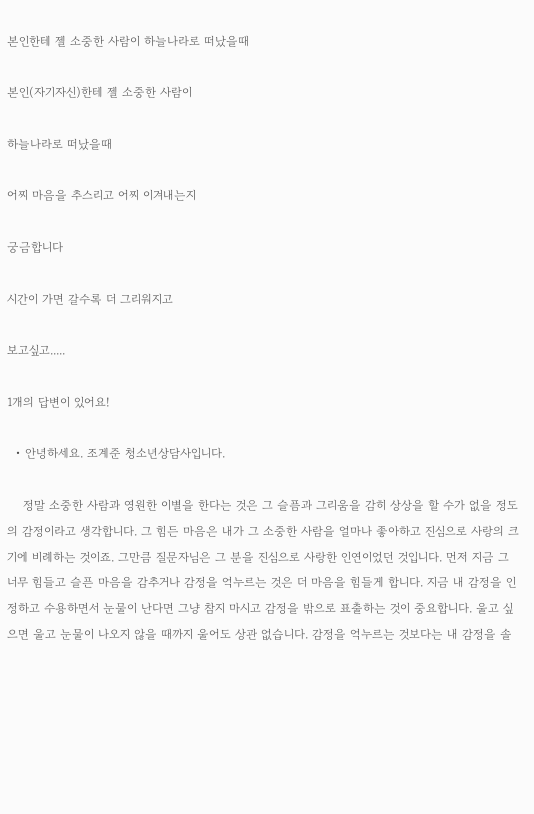본인한테 젤 소중한 사람이 하늘나라로 떠났을때

본인(자기자신)한테 젤 소중한 사람이

하늘나라로 떠났을때

어찌 마음을 추스리고 어찌 이겨내는지

궁금합니다

시간이 가면 갈수록 더 그리워지고

보고싶고.....

1개의 답변이 있어요!

  • 안녕하세요. 조계준 청소년상담사입니다.

    정말 소중한 사람과 영원한 이별을 한다는 것은 그 슬픔과 그리움을 감히 상상을 할 수가 없을 정도의 감정이라고 생각합니다. 그 힘든 마음은 내가 그 소중한 사람을 얼마나 좋아하고 진심으로 사랑의 크기에 비례하는 것이죠. 그만큼 질문자님은 그 분을 진심으로 사랑한 인연이었던 것입니다. 먼저 지금 그 너무 힘들고 슬픈 마음을 감추거나 감정을 억누르는 것은 더 마음을 힘들게 합니다. 지금 내 감정을 인정하고 수용하면서 눈물이 난다면 그냥 참지 마시고 감정을 밖으로 표출하는 것이 중요합니다. 울고 싶으면 울고 눈물이 나오지 않을 때까지 울어도 상관 없습니다. 감정을 억누르는 것보다는 내 감정을 솔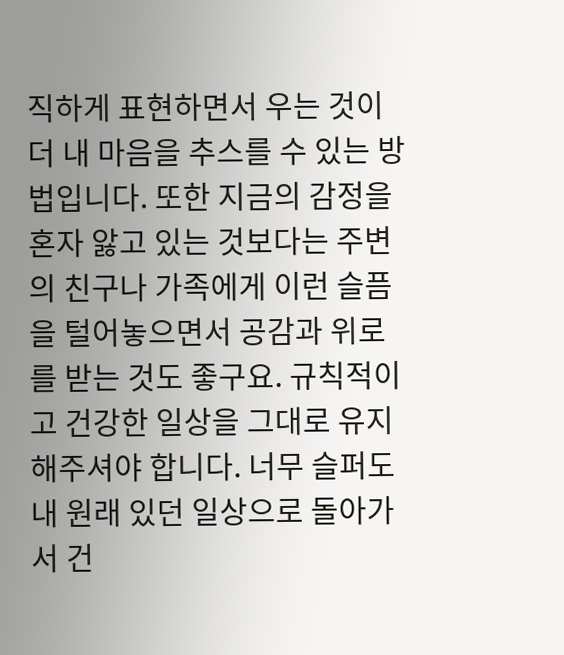직하게 표현하면서 우는 것이 더 내 마음을 추스를 수 있는 방법입니다. 또한 지금의 감정을 혼자 앓고 있는 것보다는 주변의 친구나 가족에게 이런 슬픔을 털어놓으면서 공감과 위로를 받는 것도 좋구요. 규칙적이고 건강한 일상을 그대로 유지해주셔야 합니다. 너무 슬퍼도 내 원래 있던 일상으로 돌아가서 건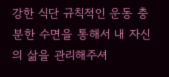강한 식단 규칙적인 운동 충분한 수면을 통해서 내 자신의 삶을 관리해주셔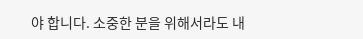야 합니다. 소중한 분을 위해서라도 내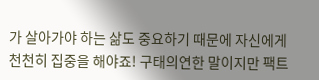가 살아가야 하는 삶도 중요하기 때문에 자신에게 천천히 집중을 해야죠! 구태의연한 말이지만 팩트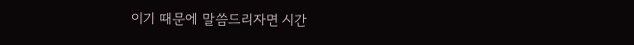이기 때문에 말씀드리자면 시간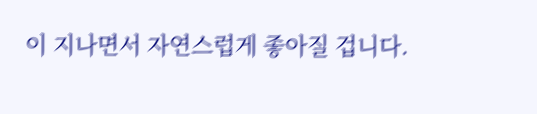이 지나면서 자연스럽게 좋아질 겁니다.